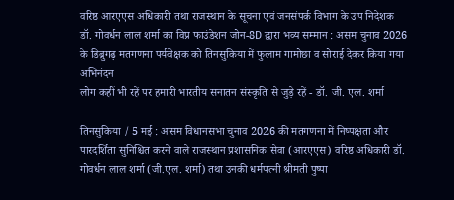वरिष्ठ आरएएस अधिकारी तथा राजस्थान के सूचना एवं जनसंपर्क विभाग के उप निदेशक डॉ. गोवर्धन लाल शर्मा का विप्र फाउंडेशन जोन-8D द्वारा भव्य सम्मान : असम चुनाव 2026 के डिब्रुगढ़ मतगणना पर्यवेक्षक को तिनसुकिया में फुलाम गामोछा व सोराई देकर किया गया अभिनंदन
लोग कहीं भी रहें पर हमारी भारतीय सनातन संस्कृति से जुड़े रहें - डॉ. जी. एल. शर्मा

तिनसुकिया / 5 मई : असम विधानसभा चुनाव 2026 की मतगणना में निष्पक्षता और पारदर्शिता सुनिश्चित करने वाले राजस्थान प्रशासनिक सेवा (आरएएस) वरिष्ठ अधिकारी डॉ. गोवर्धन लाल शर्मा (जी.एल. शर्मा) तथा उनकी धर्मपत्नी श्रीमती पुष्पा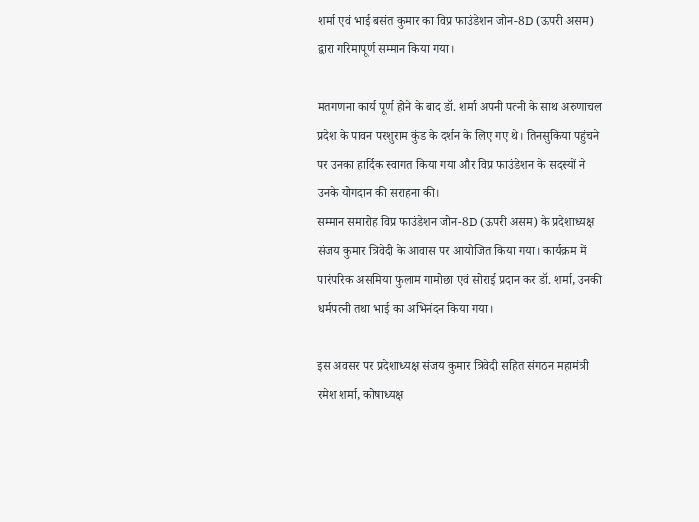शर्मा एवं भाई बसंत कुमार का विप्र फाउंडेशन जोन-8D (ऊपरी असम) द्वारा गरिमापूर्ण सम्मान किया गया।

मतगणना कार्य पूर्ण होने के बाद डॉ. शर्मा अपनी पत्नी के साथ अरुणाचल प्रदेश के पावन परशुराम कुंड के दर्शन के लिए गए थे। तिनसुकिया पहुंचने पर उनका हार्दिक स्वागत किया गया और विप्र फाउंडेशन के सदस्यों ने उनके योगदान की सराहना की।
सम्मान समारोह विप्र फाउंडेशन जोन-8D (ऊपरी असम) के प्रदेशाध्यक्ष संजय कुमार त्रिवेदी के आवास पर आयोजित किया गया। कार्यक्रम में पारंपरिक असमिया फुलाम गामोछा एवं सोराई प्रदान कर डॉ. शर्मा, उनकी धर्मपत्नी तथा भाई का अभिनंदन किया गया।

इस अवसर पर प्रदेशाध्यक्ष संजय कुमार त्रिवेदी सहित संगठन महामंत्री रमेश शर्मा, कोषाध्यक्ष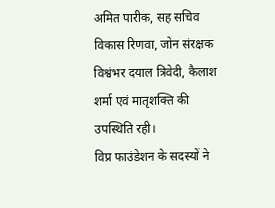अमित पारीक, सह सचिव विकास रिणवा, जोन संरक्षक विश्वंभर दयाल त्रिवेदी, कैलाश शर्मा एवं मातृशक्ति की उपस्थिति रही।
विप्र फाउंडेशन के सदस्यों ने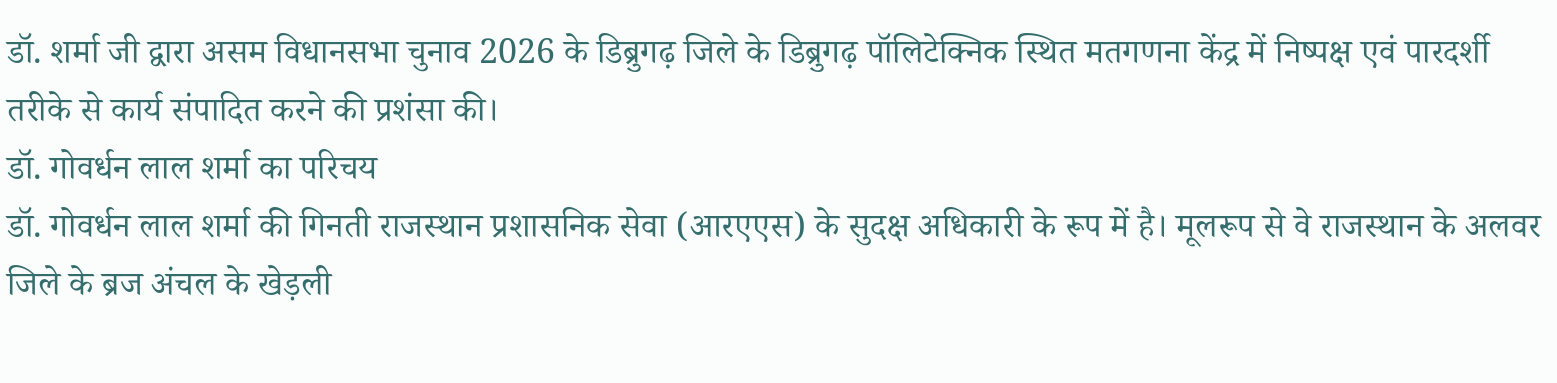डॉ. शर्मा जी द्वारा असम विधानसभा चुनाव 2026 के डिब्रुगढ़ जिले के डिब्रुगढ़ पॉलिटेक्निक स्थित मतगणना केंद्र में निष्पक्ष एवं पारदर्शी तरीके से कार्य संपादित करने की प्रशंसा की।
डॉ. गोवर्धन लाल शर्मा का परिचय
डॉ. गोवर्धन लाल शर्मा की गिनती राजस्थान प्रशासनिक सेवा (आरएएस) के सुदक्ष अधिकारी के रूप में है। मूलरूप से वे राजस्थान के अलवर जिले के ब्रज अंचल के खेड़ली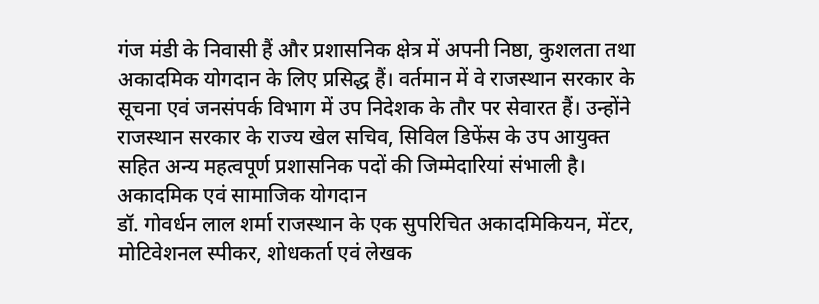गंज मंडी के निवासी हैं और प्रशासनिक क्षेत्र में अपनी निष्ठा, कुशलता तथा अकादमिक योगदान के लिए प्रसिद्ध हैं। वर्तमान में वे राजस्थान सरकार के सूचना एवं जनसंपर्क विभाग में उप निदेशक के तौर पर सेवारत हैं। उन्होंने राजस्थान सरकार के राज्य खेल सचिव, सिविल डिफेंस के उप आयुक्त सहित अन्य महत्वपूर्ण प्रशासनिक पदों की जिम्मेदारियां संभाली है।
अकादमिक एवं सामाजिक योगदान
डॉ. गोवर्धन लाल शर्मा राजस्थान के एक सुपरिचित अकादमिकियन, मेंटर, मोटिवेशनल स्पीकर, शोधकर्ता एवं लेखक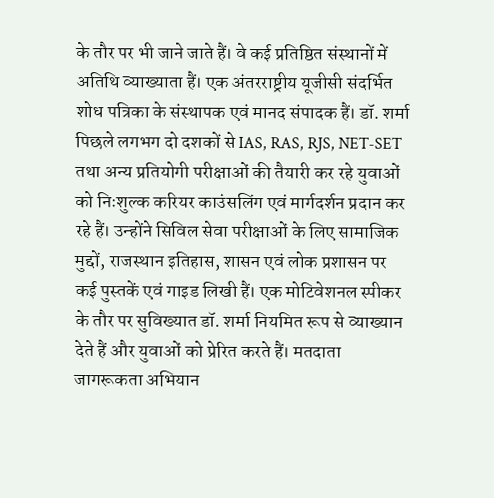के तौर पर भी जाने जाते हैं। वे कई प्रतिष्ठित संस्थानों में अतिथि व्याख्याता हैं। एक अंतरराष्ट्रीय यूजीसी संदर्भित शोध पत्रिका के संस्थापक एवं मानद संपादक हैं। डॉ. शर्मा पिछले लगभग दो दशकों से IAS, RAS, RJS, NET-SET तथा अन्य प्रतियोगी परीक्षाओं की तैयारी कर रहे युवाओं को निःशुल्क करियर काउंसलिंग एवं मार्गदर्शन प्रदान कर रहे हैं। उन्होंने सिविल सेवा परीक्षाओं के लिए सामाजिक मुद्दों, राजस्थान इतिहास, शासन एवं लोक प्रशासन पर कई पुस्तकें एवं गाइड लिखी हैं। एक मोटिवेशनल स्पीकर के तौर पर सुविख्यात डॉ. शर्मा नियमित रूप से व्याख्यान देते हैं और युवाओं को प्रेरित करते हैं। मतदाता जागरूकता अभियान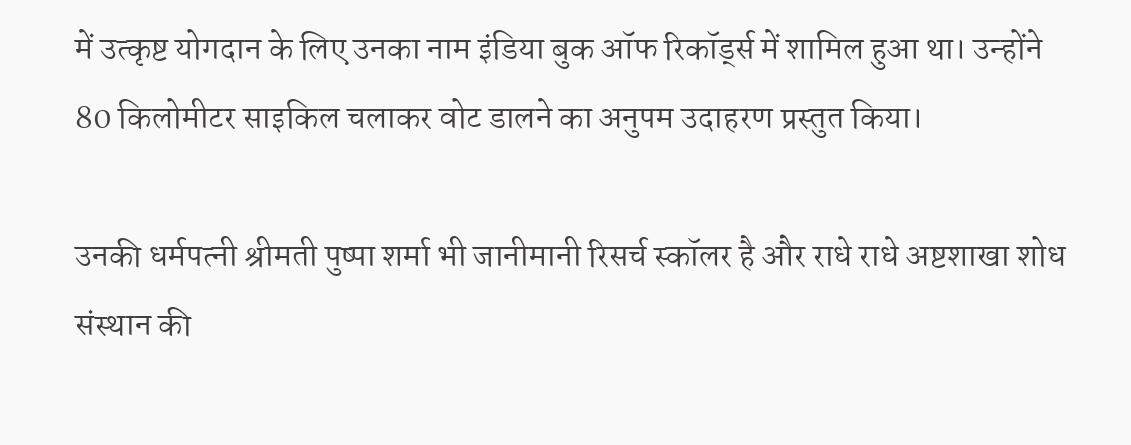में उत्कृष्ट योगदान के लिए उनका नाम इंडिया बुक ऑफ रिकॉर्ड्स में शामिल हुआ था। उन्होंने 80 किलोमीटर साइकिल चलाकर वोट डालने का अनुपम उदाहरण प्रस्तुत किया।

उनकी धर्मपत्नी श्रीमती पुष्पा शर्मा भी जानीमानी रिसर्च स्कॉलर है और राधे राधे अष्टशाखा शोध संस्थान की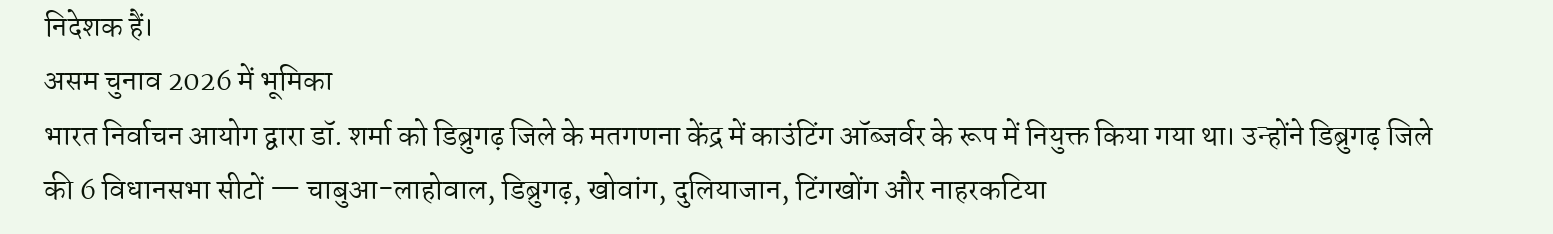निदेशक हैं।
असम चुनाव 2026 में भूमिका
भारत निर्वाचन आयोग द्वारा डॉ. शर्मा को डिब्रुगढ़ जिले के मतगणना केंद्र में काउंटिंग ऑब्जर्वर के रूप में नियुक्त किया गया था। उन्होंने डिब्रुगढ़ जिले की 6 विधानसभा सीटों — चाबुआ-लाहोवाल, डिब्रुगढ़, खोवांग, दुलियाजान, टिंगखोंग और नाहरकटिया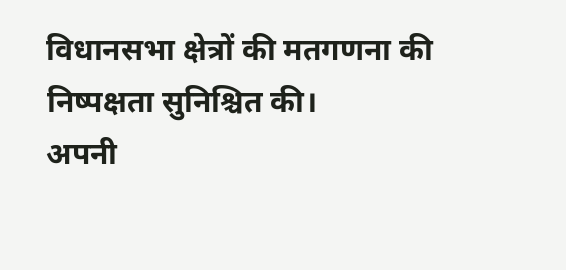विधानसभा क्षेत्रों की मतगणना की निष्पक्षता सुनिश्चित की।
अपनी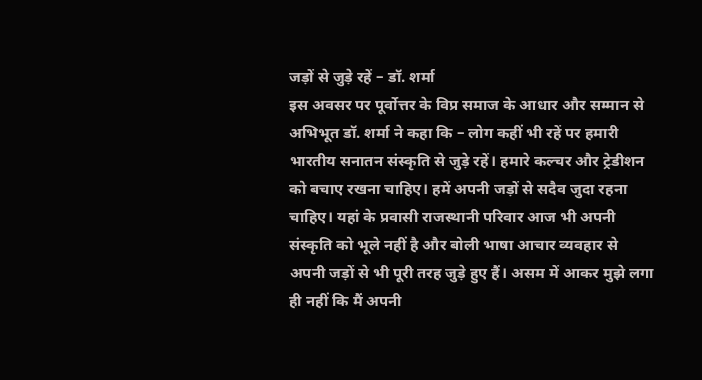जड़ों से जुड़े रहें – डॉ. शर्मा
इस अवसर पर पूर्वोत्तर के विप्र समाज के आधार और सम्मान से अभिभूत डॉ. शर्मा ने कहा कि – लोग कहीं भी रहें पर हमारी भारतीय सनातन संस्कृति से जुड़े रहें। हमारे कल्चर और ट्रेडीशन को बचाए रखना चाहिए। हमें अपनी जड़ों से सदैव जुदा रहना चाहिए। यहां के प्रवासी राजस्थानी परिवार आज भी अपनी संस्कृति को भूले नहीं है और बोली भाषा आचार व्यवहार से अपनी जड़ों से भी पूरी तरह जुड़े हुए हैं। असम में आकर मुझे लगा ही नहीं कि मैं अपनी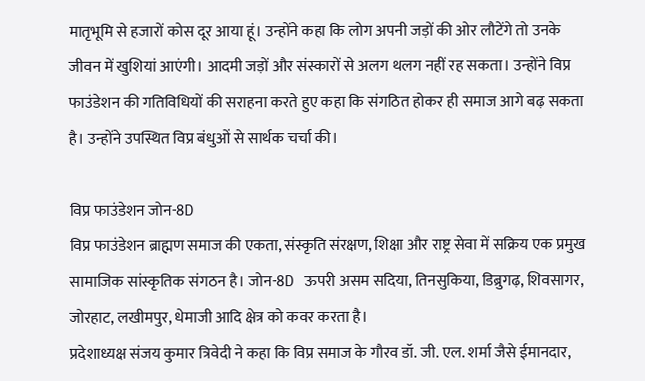मातृभूमि से हजारों कोस दूर आया हूं। उन्होंने कहा कि लोग अपनी जड़ों की ओर लौटेंगे तो उनके जीवन में खुशियां आएंगी। आदमी जड़ों और संस्कारों से अलग थलग नहीं रह सकता। उन्होंने विप्र फाउंडेशन की गतिविधियों की सराहना करते हुए कहा कि संगठित होकर ही समाज आगे बढ़ सकता है। उन्होंने उपस्थित विप्र बंधुओं से सार्थक चर्चा की।

विप्र फाउंडेशन जोन-8D
विप्र फाउंडेशन ब्राह्मण समाज की एकता, संस्कृति संरक्षण, शिक्षा और राष्ट्र सेवा में सक्रिय एक प्रमुख सामाजिक सांस्कृतिक संगठन है। जोन-8D ऊपरी असम सदिया, तिनसुकिया, डिब्रुगढ़, शिवसागर, जोरहाट, लखीमपुर, धेमाजी आदि क्षेत्र को कवर करता है।
प्रदेशाध्यक्ष संजय कुमार त्रिवेदी ने कहा कि विप्र समाज के गौरव डॉ. जी. एल. शर्मा जैसे ईमानदार,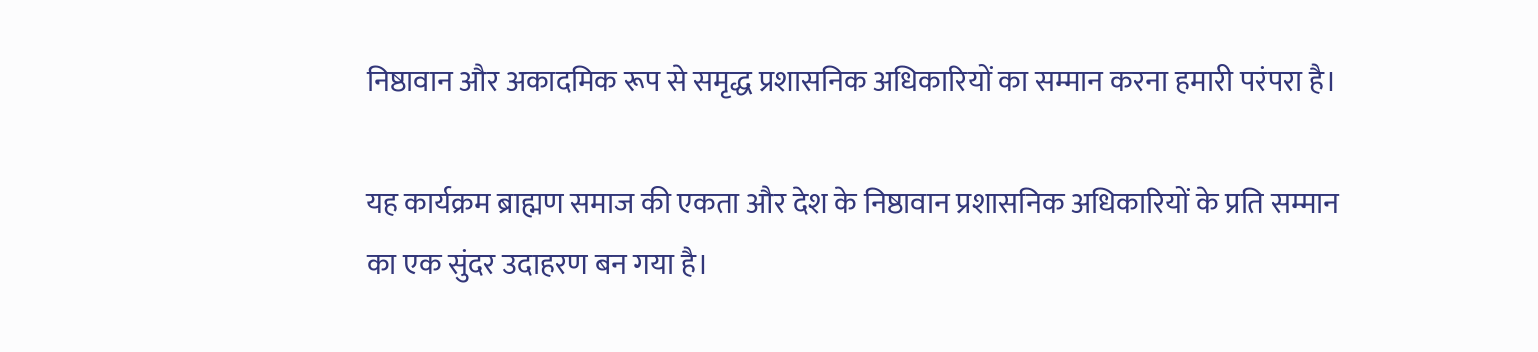निष्ठावान और अकादमिक रूप से समृद्ध प्रशासनिक अधिकारियों का सम्मान करना हमारी परंपरा है।

यह कार्यक्रम ब्राह्मण समाज की एकता और देश के निष्ठावान प्रशासनिक अधिकारियों के प्रति सम्मान का एक सुंदर उदाहरण बन गया है।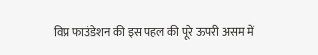विप्र फाउंडेशन की इस पहल की पूरे ऊपरी असम में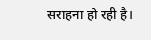सराहना हो रही है।